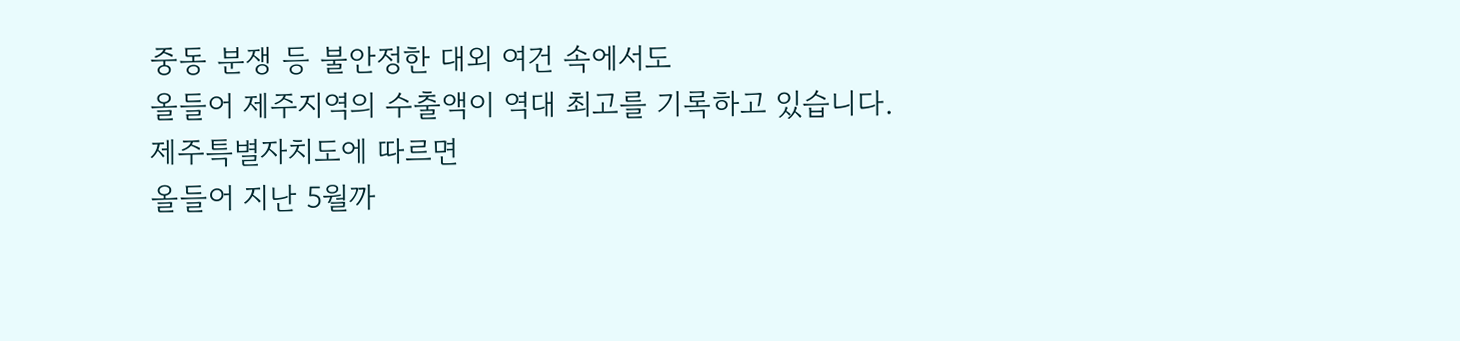중동 분쟁 등 불안정한 대외 여건 속에서도
올들어 제주지역의 수출액이 역대 최고를 기록하고 있습니다.
제주특별자치도에 따르면
올들어 지난 5월까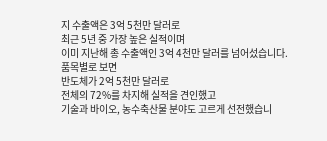지 수출액은 3억 5천만 달러로
최근 5년 중 가장 높은 실적이며
이미 지난해 총 수출액인 3억 4천만 달러를 넘어섰습니다.
품목별로 보면
반도체가 2억 5천만 달러로
전체의 72%를 차지해 실적을 견인했고
기술과 바이오, 농수축산물 분야도 고르게 선전했습니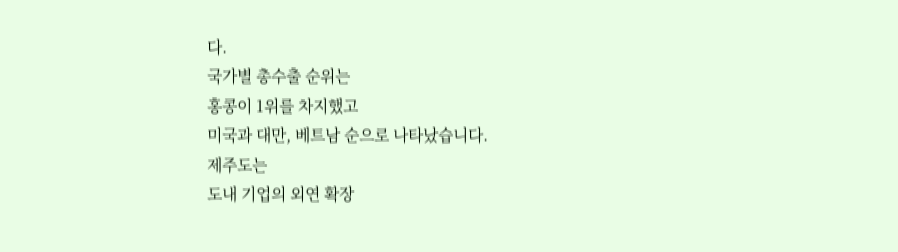다.
국가별 총수출 순위는
홍콩이 1위를 차지했고
미국과 대만, 베트남 순으로 나타났습니다.
제주도는
도내 기업의 외연 확장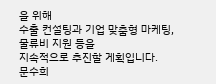을 위해
수출 컨설팅과 기업 맞춤형 마케팅,
물류비 지원 등을
지속적으로 추진할 게획입니다.
문수희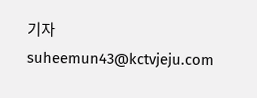기자
suheemun43@kctvjeju.com